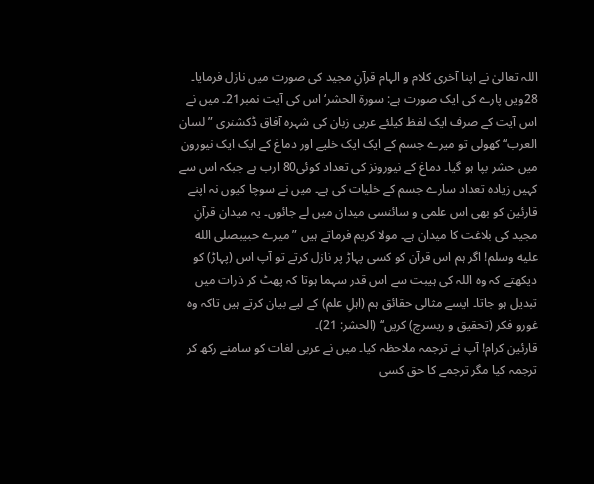اللہ تعالیٰ نے اپنا آخری کلام و الہام قرآنِ مجید کی صورت میں نازل فرمایا۔ 28ویں پارے کی ایک صورت ہے: سورۃ الحشر‘ اس کی آیت نمبر21۔ میں نے اس آیت کے صرف ایک لفظ کیلئے عربی زبان کی شہرہ آفاق ڈکشنری ”لسان العرب‘‘ کھولی تو میرے جسم کے ایک ایک خلیے اور دماغ کے ایک ایک نیورون میں حشر بپا ہو گیا۔ دماغ کے نیورونز کی تعداد کوئی80 ارب ہے جبکہ اس سے کہیں زیادہ تعداد سارے جسم کے خلیات کی ہے۔ میں نے سوچا کیوں نہ اپنے قارئین کو بھی اس علمی و سائنسی میدان میں لے جائوں۔ یہ میدان قرآنِ مجید کی بلاغت کا میدان ہے۔ مولا کریم فرماتے ہیں ”میرے حبیبصلى الله عليه وسلم! اگر ہم اس قرآن کو کسی پہاڑ پر نازل کرتے تو آپ اس (پہاڑ) کو دیکھتے کہ وہ اللہ کی ہیبت سے اس قدر سہما ہوتا کہ پھٹ کر ذرات میں تبدیل ہو جاتا۔ ایسے مثالی حقائق ہم (اہلِ علم) کے لیے بیان کرتے ہیں تاکہ وہ غورو فکر (تحقیق و ریسرچ) کریں‘‘ (الحشر: 21)۔
قارئین کرام! آپ نے ترجمہ ملاحظہ کیا۔ میں نے عربی لغات کو سامنے رکھ کر ترجمہ کیا مگر ترجمے کا حق کسی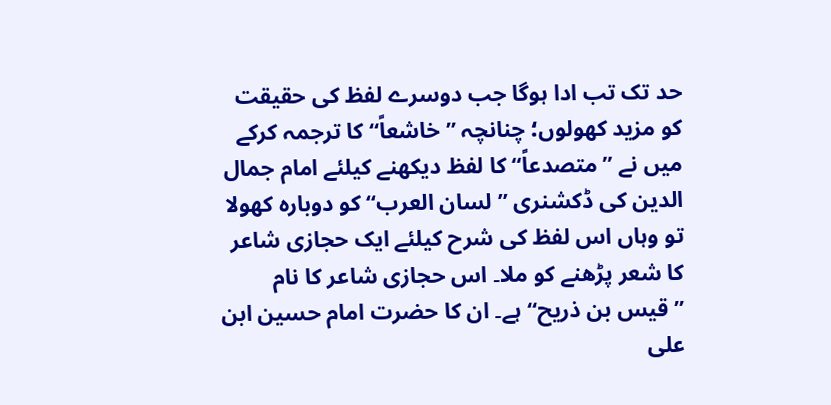حد تک تب ادا ہوگا جب دوسرے لفظ کی حقیقت کو مزید کھولوں؛ چنانچہ ”خاشعاً‘‘ کا ترجمہ کرکے میں نے ”متصدعاً‘‘ کا لفظ دیکھنے کیلئے امام جمال الدین کی ڈکشنری ”لسان العرب‘‘ کو دوبارہ کھولا تو وہاں اس لفظ کی شرح کیلئے ایک حجازی شاعر کا شعر پڑھنے کو ملا۔ اس حجازی شاعر کا نام ”قیس بن ذریح‘‘ ہے۔ ان کا حضرت امام حسین ابن علی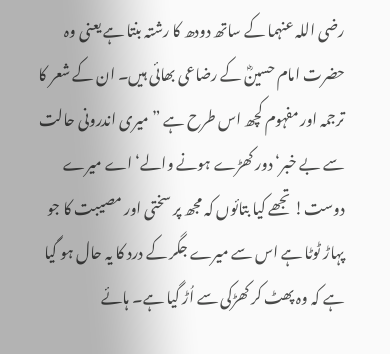رضی اللہ عنہما کے ساتھ دودھ کا رشتہ بنتا ہے یعنی وہ حضرت امام حسینؓ کے رضاعی بھائی ہیں۔ ان کے شعر کا ترجمہ اور مفہوم کچھ اس طرح ہے ”میری اندرونی حالت سے بے خبر‘ دور کھڑے ہونے والے‘ اے میرے دوست! تجھے کیا بتائوں کہ مجھ پر سختی اور مصیبت کا جو پہاڑ ٹوٹا ہے اس سے میرے جگر کے درد کا یہ حال ہو گیا ہے کہ وہ پھٹ کر کھڑکی سے اُڑ گیا ہے۔ ہائے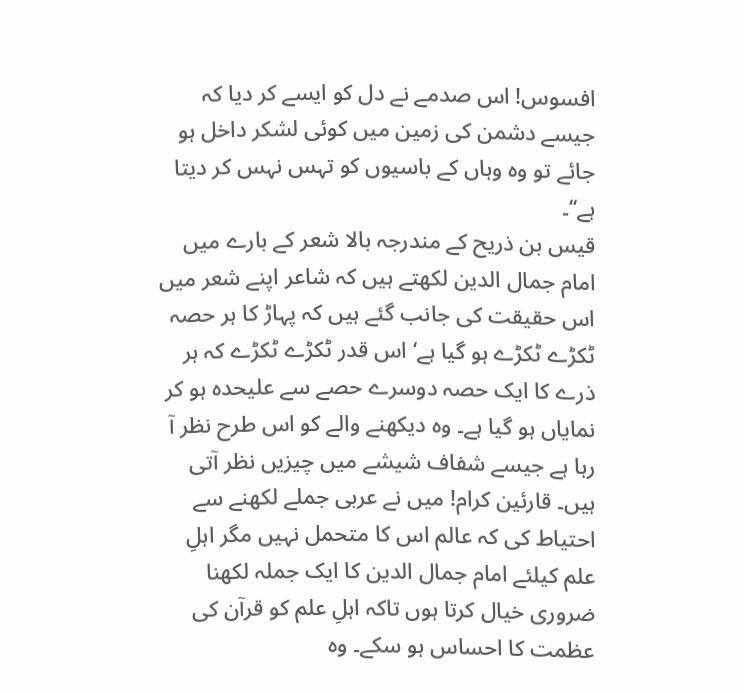افسوس! اس صدمے نے دل کو ایسے کر دیا کہ جیسے دشمن کی زمین میں کوئی لشکر داخل ہو جائے تو وہ وہاں کے باسیوں کو تہس نہس کر دیتا ہے‘‘۔
قیس بن ذریح کے مندرجہ بالا شعر کے بارے میں امام جمال الدین لکھتے ہیں کہ شاعر اپنے شعر میں اس حقیقت کی جانب گئے ہیں کہ پہاڑ کا ہر حصہ ٹکڑے ٹکڑے ہو گیا ہے‘ اس قدر ٹکڑے ٹکڑے کہ ہر ذرے کا ایک حصہ دوسرے حصے سے علیحدہ ہو کر نمایاں ہو گیا ہے۔ وہ دیکھنے والے کو اس طرح نظر آ رہا ہے جیسے شفاف شیشے میں چیزیں نظر آتی ہیں۔ قارئین کرام! میں نے عربی جملے لکھنے سے احتیاط کی کہ عالم اس کا متحمل نہیں مگر اہلِ علم کیلئے امام جمال الدین کا ایک جملہ لکھنا ضروری خیال کرتا ہوں تاکہ اہلِ علم کو قرآن کی عظمت کا احساس ہو سکے۔ وہ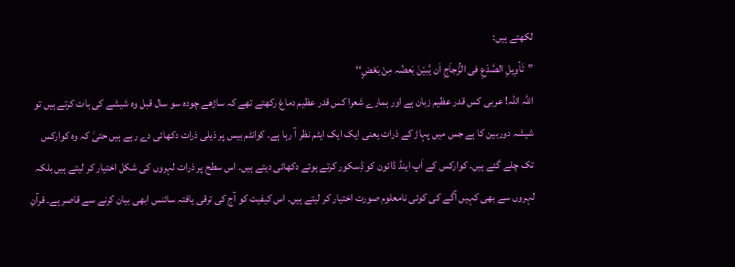لکھتے ہیں:
”تَأوِیلِ الصَّدْعِ فی الزُّجاَجِ اَن یَّبیْنَ بَعضٔہ مِنْ بَعْضٍ‘‘
اللہ اللہ! عربی کس قدر عظیم زبان ہے اور ہمارے شعرا کس قدر عظیم دماغ رکھتے تھے کہ ساڑھے چودہ سو سال قبل وہ شیشے کی بات کرتے ہیں تو شیشہ دوربین کا ہے جس میں پہاڑ کے ذرات یعنی ایک ایک ایٹم نظر آ رہا ہے۔ کوانٹم بیس پر ذیلی ذرات دکھائی دے رہے ہیں حتیٰ کہ وہ کوارکس تک چلے گئے ہیں۔ کوارکس کے اَپ اینڈ ڈائون کو ڈِسکور کرتے ہوئے دکھائی دیتے ہیں۔ اس سطح پر ذرات لہروں کی شکل اختیار کر لیتے ہیں بلکہ لہروں سے بھی کہیں آگے کی کوئی نامعلوم صورت اختیار کر لیتے ہیں۔ اس کیفیت کو آج کی ترقی یافتہ سائنس ابھی بیان کرنے سے قاصر ہے۔ قرآنِ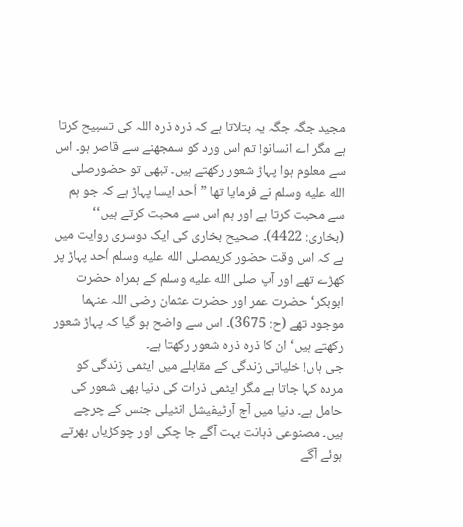مجید جگہ جگہ یہ بتلاتا ہے کہ ذرہ ذرہ اللہ کی تسبیح کرتا ہے مگر اے انسانو! تم اس ورد کو سمجھنے سے قاصر ہو۔ اس سے معلوم ہوا پہاڑ شعور رکھتے ہیں۔ تبھی تو حضورصلى الله عليه وسلم نے فرمایا تھا ”اُحد ایسا پہاڑ ہے کہ جو ہم سے محبت کرتا ہے اور ہم اس سے محبت کرتے ہیں‘‘ (بخاری: 4422)۔ صحیح بخاری کی ایک دوسری روایت میں ہے کہ اس وقت حضور کریمصلى الله عليه وسلم اُحد پہاڑ پر کھڑے تھے اور آپ صلى الله عليه وسلم کے ہمراہ حضرت ابوبکر‘ حضرت عمر اور حضرت عثمان رضی اللہ عنہما موجود تھے (ح: 3675)۔ اس سے واضح ہو گیا کہ پہاڑ شعور رکھتے ہیں‘ ان کا ذرہ ذرہ شعور رکھتا ہے۔
جی ہاں! خلیاتی زندگی کے مقابلے میں ایٹمی زندگی کو مردہ کہا جاتا ہے مگر ایٹمی ذرات کی دنیا بھی شعور کی حامل ہے۔ دنیا میں آج آرٹیفیشل انٹیلی جنس کے چرچے ہیں۔ مصنوعی ذہانت بہت آگے جا چکی اور چوکڑیاں بھرتے ہوئے آگے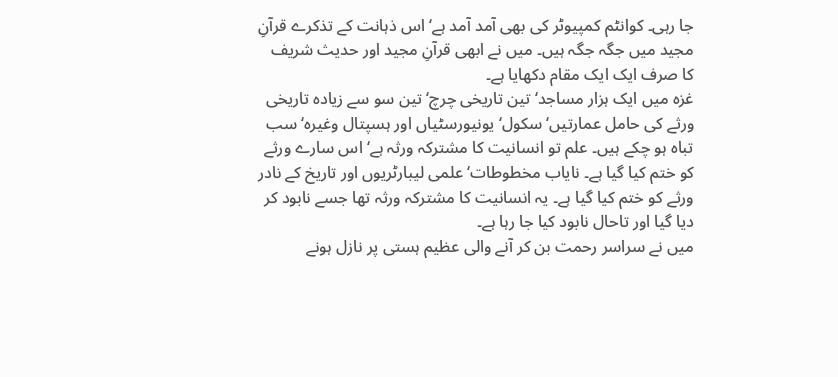جا رہی۔ کوانٹم کمپیوٹر کی بھی آمد آمد ہے‘ اس ذہانت کے تذکرے قرآنِ مجید میں جگہ جگہ ہیں۔ میں نے ابھی قرآنِ مجید اور حدیث شریف کا صرف ایک ایک مقام دکھایا ہے۔
غزہ میں ایک ہزار مساجد‘ تین تاریخی چرچ‘ تین سو سے زیادہ تاریخی ورثے کی حامل عمارتیں‘ سکول‘ یونیورسٹیاں اور ہسپتال وغیرہ‘ سب تباہ ہو چکے ہیں۔ علم تو انسانیت کا مشترکہ ورثہ ہے‘ اس سارے ورثے کو ختم کیا گیا ہے۔ نایاب مخطوطات‘ علمی لیبارٹریوں اور تاریخ کے نادر ورثے کو ختم کیا گیا ہے۔ یہ انسانیت کا مشترکہ ورثہ تھا جسے نابود کر دیا گیا اور تاحال نابود کیا جا رہا ہے۔
میں نے سراسر رحمت بن کر آنے والی عظیم ہستی پر نازل ہونے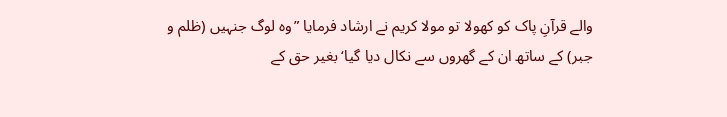والے قرآنِ پاک کو کھولا تو مولا کریم نے ارشاد فرمایا ”وہ لوگ جنہیں (ظلم و جبر) کے ساتھ ان کے گھروں سے نکال دیا گیا‘ بغیر حق کے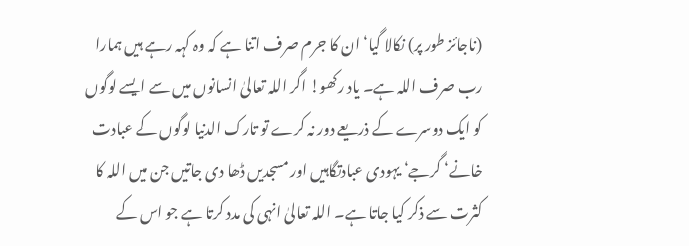(ناجائز طور پر) نکالا گیا‘ ان کا جرم صرف اتنا ہے کہ وہ کہہ رہے ہیں ہمارا رب صرف اللہ ہے۔ یاد رکھو! اگر اللہ تعالیٰ انسانوں میں سے ایسے لوگوں کو ایک دوسرے کے ذریعے دور نہ کرے تو تارک الدنیا لوگوں کے عبادت خانے‘ گرجے‘ یہودی عبادتگاہیں اور مسجدیں ڈھا دی جاتیں جن میں اللہ کا کثرت سے ذکر کیا جاتا ہے۔ اللہ تعالیٰ انہی کی مدد کرتا ہے جو اس کے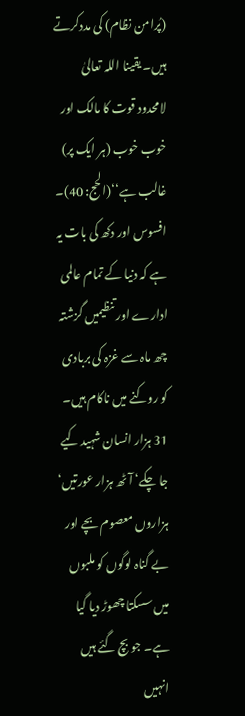(پُرامن نظام) کی مددکرتے ہیں۔ یقینا اللہ تعالیٰ لامحدود قوت کا مالک اور خوب خوب (ہر ایک پر) غالب ہے‘‘(الحج: 40)۔
افسوس اور دکھ کی بات یہ ہے کہ دنیا کے تمام عالمی ادارے اور تنظیمیں گزشتہ چھ ماہ سے غزہ کی بربادی کو روکنے میں ناکام ہیں۔ 31 ہزار انسان شہید کیے جا چکے‘ آٹھ ہزار عورتیں‘ ہزاروں معصوم بچے اور بے گناہ لوگوں کو ملبوں میں سسکتا چھوڑ دیا گیا ہے۔ جو بچ گئے ہیں انہیں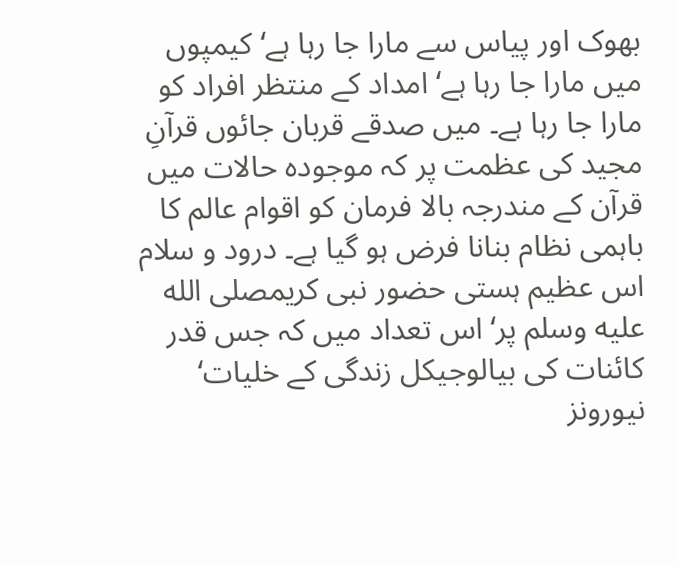بھوک اور پیاس سے مارا جا رہا ہے‘ کیمپوں میں مارا جا رہا ہے‘ امداد کے منتظر افراد کو مارا جا رہا ہے۔ میں صدقے قربان جائوں قرآنِ مجید کی عظمت پر کہ موجودہ حالات میں قرآن کے مندرجہ بالا فرمان کو اقوام عالم کا باہمی نظام بنانا فرض ہو گیا ہے۔ درود و سلام اس عظیم ہستی حضور نبی کریمصلى الله عليه وسلم پر‘ اس تعداد میں کہ جس قدر کائنات کی بیالوجیکل زندگی کے خلیات‘ نیورونز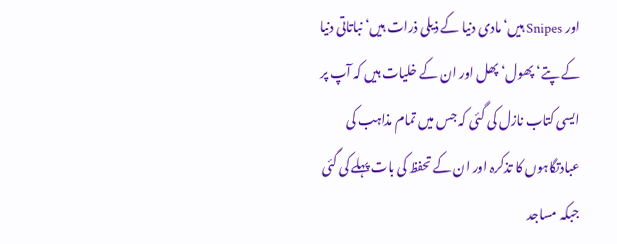اور Snipes ہیں‘ مادی دنیا کے ذیلی ذرات ہیں‘ نباتاتی دنیا کے پتے‘ پھول‘ پھل اور ان کے خلیات ہیں کہ آپ پر ایسی کتاب نازل کی گئی کہ جس میں تمام مذاہب کی عبادتگاہوں کا تذکرہ اور ان کے تحفظ کی بات پہلے کی گئی جبکہ مساجد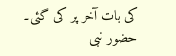کی بات آخر پر کی گئی۔
حضور نبی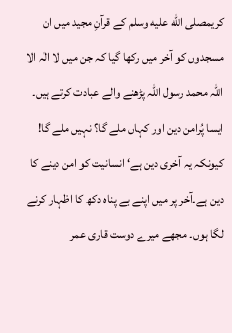کریمصلى الله عليه وسلم کے قرآنِ مجید میں ان مسجدوں کو آخر میں رکھا گیا کہ جن میں لا الٰہ الا اللہ محمد رسول اللہ پڑھنے والے عبادت کرتے ہیں۔ ایسا پُرامن دین اور کہاں ملے گا؟ نہیں ملے گا! کیونکہ یہ آخری دین ہے‘ انسانیت کو امن دینے کا دین ہے۔آخر پر میں اپنے بے پناہ دکھ کا اظہار کرنے لگا ہوں۔ مجھے میرے دوست قاری عمر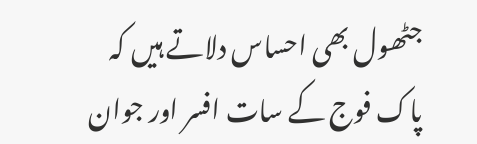جٹھول بھی احساس دلاتے ہیں کہ پاک فوج کے سات افسر اور جوان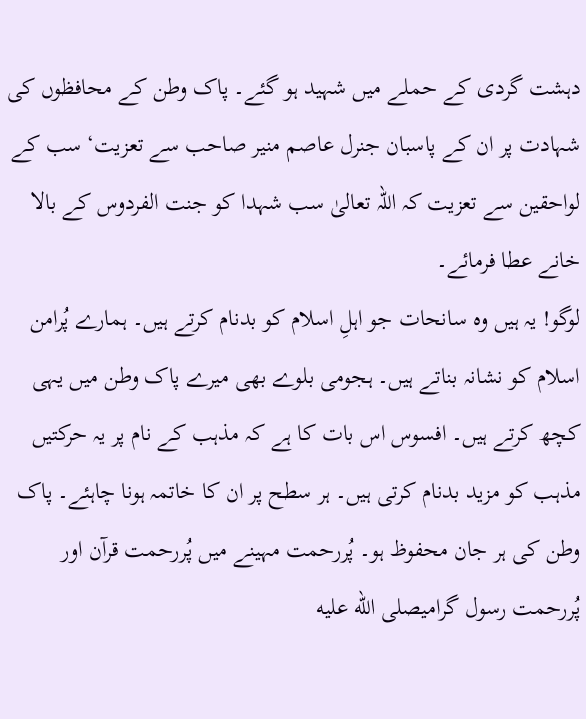دہشت گردی کے حملے میں شہید ہو گئے۔ پاک وطن کے محافظوں کی شہادت پر ان کے پاسبان جنرل عاصم منیر صاحب سے تعزیت‘ سب کے لواحقین سے تعزیت کہ اللہ تعالیٰ سب شہدا کو جنت الفردوس کے بالا خانے عطا فرمائے۔
لوگو! یہ ہیں وہ سانحات جو اہلِ اسلام کو بدنام کرتے ہیں۔ ہمارے پُرامن اسلام کو نشانہ بناتے ہیں۔ ہجومی بلوے بھی میرے پاک وطن میں یہی کچھ کرتے ہیں۔ افسوس اس بات کا ہے کہ مذہب کے نام پر یہ حرکتیں مذہب کو مزید بدنام کرتی ہیں۔ ہر سطح پر ان کا خاتمہ ہونا چاہئے۔ پاک وطن کی ہر جان محفوظ ہو۔ پُررحمت مہینے میں پُررحمت قرآن اور پُررحمت رسول گرامیصلى الله عليه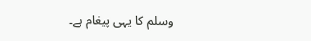وسلم کا یہی پیغام ہے۔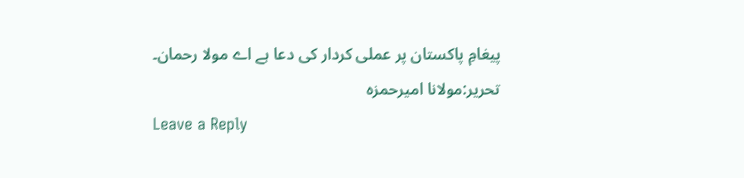پیغامِ پاکستان پر عملی کردار کی دعا ہے اے مولا رحمان۔
تحریر:مولانا امیرحمزہ
Leave a Reply